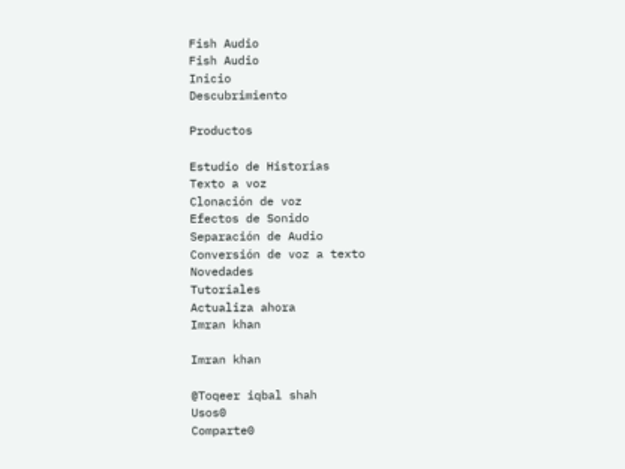Fish Audio
Fish Audio
Inicio
Descubrimiento

Productos

Estudio de Historias
Texto a voz
Clonación de voz
Efectos de Sonido
Separación de Audio
Conversión de voz a texto
Novedades
Tutoriales
Actualiza ahora
Imran khan

Imran khan

@Toqeer iqbal shah
Usos0
Comparte0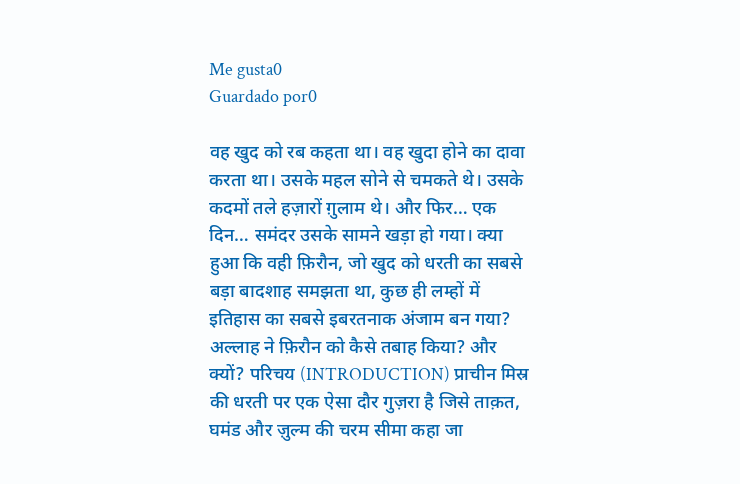Me gusta0
Guardado por0

वह खुद को रब कहता था। वह खुदा होने का दावा करता था। उसके महल सोने से चमकते थे। उसके कदमों तले हज़ारों ग़ुलाम थे। और फिर… एक दिन… समंदर उसके सामने खड़ा हो गया। क्या हुआ कि वही फ़िरौन, जो खुद को धरती का सबसे बड़ा बादशाह समझता था, कुछ ही लम्हों में इतिहास का सबसे इबरतनाक अंजाम बन गया? अल्लाह ने फ़िरौन को कैसे तबाह किया? और क्यों? परिचय (INTRODUCTION) प्राचीन मिस्र की धरती पर एक ऐसा दौर गुज़रा है जिसे ताक़त, घमंड और ज़ुल्म की चरम सीमा कहा जा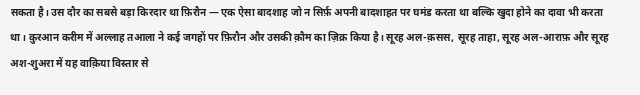सकता है। उस दौर का सबसे बड़ा किरदार था फ़िरौन — एक ऐसा बादशाह जो न सिर्फ़ अपनी बादशाहत पर घमंड करता था बल्कि खुदा होने का दावा भी करता था। क़ुरआन करीम में अल्लाह तआला ने कई जगहों पर फ़िरौन और उसकी क़ौम का ज़िक्र किया है। सूरह अल-क़सस, सूरह ताहा, सूरह अल-आराफ़ और सूरह अश-शुअरा में यह वाक़िया विस्तार से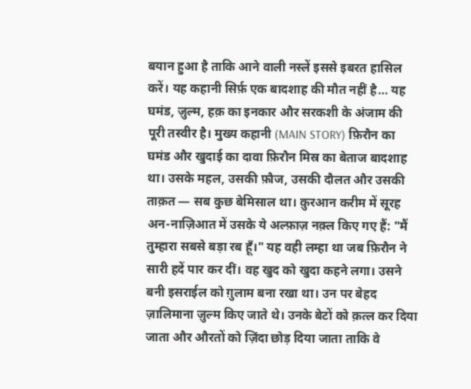बयान हुआ है ताकि आने वाली नस्लें इससे इबरत हासिल करें। यह कहानी सिर्फ़ एक बादशाह की मौत नहीं है… यह घमंड, ज़ुल्म, हक़ का इनकार और सरकशी के अंजाम की पूरी तस्वीर है। मुख्य कहानी (MAIN STORY) फ़िरौन का घमंड और खुदाई का दावा फ़िरौन मिस्र का बेताज बादशाह था। उसके महल, उसकी फ़ौज, उसकी दौलत और उसकी ताक़त — सब कुछ बेमिसाल था। क़ुरआन करीम में सूरह अन-नाज़िआत में उसके ये अल्फ़ाज़ नक़्ल किए गए हैं: "मैं तुम्हारा सबसे बड़ा रब हूँ।" यह वही लम्हा था जब फ़िरौन ने सारी हदें पार कर दीं। वह खुद को खुदा कहने लगा। उसने बनी इसराईल को ग़ुलाम बना रखा था। उन पर बेहद ज़ालिमाना ज़ुल्म किए जाते थे। उनके बेटों को क़त्ल कर दिया जाता और औरतों को ज़िंदा छोड़ दिया जाता ताकि वे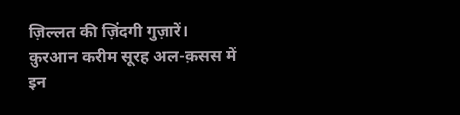ज़िल्लत की ज़िंदगी गुज़ारें। क़ुरआन करीम सूरह अल-क़सस में इन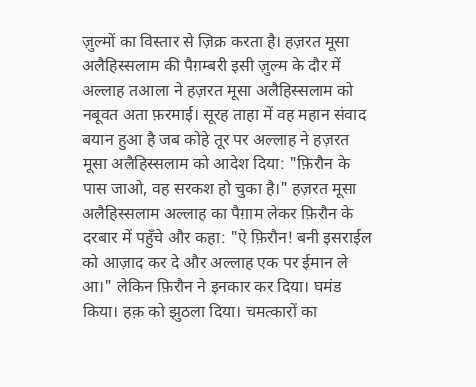ज़ुल्मों का विस्तार से ज़िक्र करता है। हज़रत मूसा अलैहिस्सलाम की पैग़म्बरी इसी ज़ुल्म के दौर में अल्लाह तआला ने हज़रत मूसा अलैहिस्सलाम को नबूवत अता फ़रमाई। सूरह ताहा में वह महान संवाद बयान हुआ है जब कोहे तूर पर अल्लाह ने हज़रत मूसा अलैहिस्सलाम को आदेश दिया: "फ़िरौन के पास जाओ, वह सरकश हो चुका है।" हज़रत मूसा अलैहिस्सलाम अल्लाह का पैग़ाम लेकर फ़िरौन के दरबार में पहुँचे और कहा: "ऐ फ़िरौन! बनी इसराईल को आज़ाद कर दे और अल्लाह एक पर ईमान ले आ।" लेकिन फ़िरौन ने इनकार कर दिया। घमंड किया। हक़ को झुठला दिया। चमत्कारों का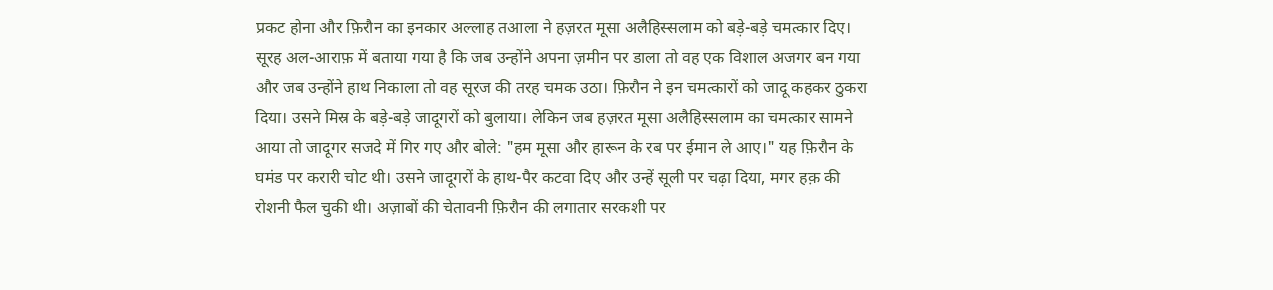प्रकट होना और फ़िरौन का इनकार अल्लाह तआला ने हज़रत मूसा अलैहिस्सलाम को बड़े-बड़े चमत्कार दिए। सूरह अल-आराफ़ में बताया गया है कि जब उन्होंने अपना ज़मीन पर डाला तो वह एक विशाल अजगर बन गया और जब उन्होंने हाथ निकाला तो वह सूरज की तरह चमक उठा। फ़िरौन ने इन चमत्कारों को जादू कहकर ठुकरा दिया। उसने मिस्र के बड़े-बड़े जादूगरों को बुलाया। लेकिन जब हज़रत मूसा अलैहिस्सलाम का चमत्कार सामने आया तो जादूगर सजदे में गिर गए और बोले: "हम मूसा और हारून के रब पर ईमान ले आए।" यह फ़िरौन के घमंड पर करारी चोट थी। उसने जादूगरों के हाथ-पैर कटवा दिए और उन्हें सूली पर चढ़ा दिया, मगर हक़ की रोशनी फैल चुकी थी। अज़ाबों की चेतावनी फ़िरौन की लगातार सरकशी पर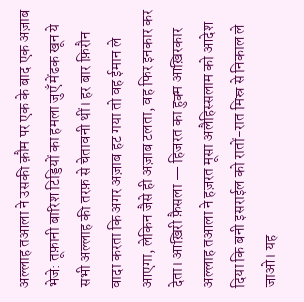अल्लाह तआला ने उसकी क़ौम पर एक के बाद एक अज़ाब भेजे: तूफ़ानी बारिश टिड्डियों का हमला जुएँ मेंढक खून ये सभी अल्लाह की तरफ़ से चेतावनी थीं। हर बार फ़िरौन वादा करता कि अगर अज़ाब हट गया तो वह ईमान ले आएगा, लेकिन जैसे ही अज़ाब टलता, वह फिर इनकार कर देता। आख़िरी फ़ैसला — हिजरत का हुक्म आख़िरकार अल्लाह तआला ने हज़रत मूसा अलैहिस्सलाम को आदेश दिया कि बनी इसराईल को रातों-रात मिस्र से निकाल ले जाओ। यह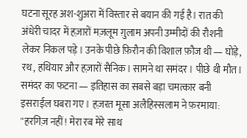घटना सूरह अश-शुअरा में विस्तार से बयान की गई है। रात की अंधेरी चादर में हज़ारों मज़लूम ग़ुलाम अपनी उम्मीदों की रौशनी लेकर निकल पड़े। उनके पीछे फ़िरौन की विशाल फ़ौज थी — घोड़े, रथ, हथियार और हज़ारों सैनिक। सामने था समंदर। पीछे थी मौत। समंदर का फटना — इतिहास का सबसे बड़ा चमत्कार बनी इसराईल घबरा गए। हज़रत मूसा अलैहिस्सलाम ने फ़रमाया: "हरगिज़ नहीं! मेरा रब मेरे साथ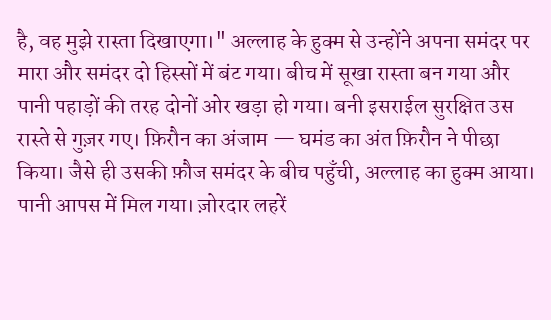है, वह मुझे रास्ता दिखाएगा।" अल्लाह के हुक्म से उन्होंने अपना समंदर पर मारा और समंदर दो हिस्सों में बंट गया। बीच में सूखा रास्ता बन गया और पानी पहाड़ों की तरह दोनों ओर खड़ा हो गया। बनी इसराईल सुरक्षित उस रास्ते से गुज़र गए। फ़िरौन का अंजाम — घमंड का अंत फ़िरौन ने पीछा किया। जैसे ही उसकी फ़ौज समंदर के बीच पहुँची, अल्लाह का हुक्म आया। पानी आपस में मिल गया। ज़ोरदार लहरें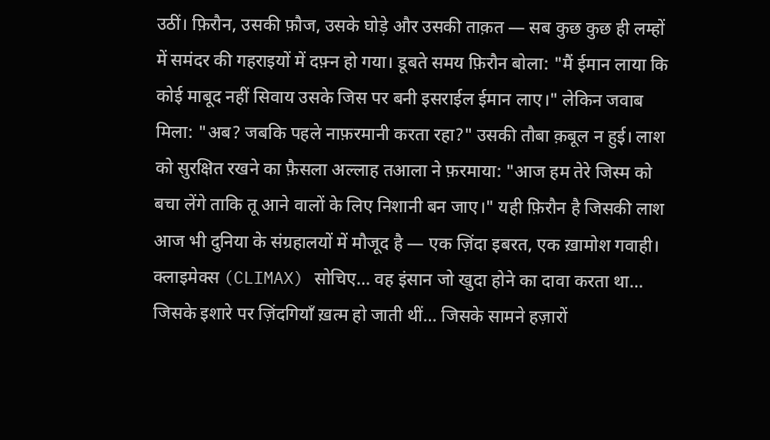उठीं। फ़िरौन, उसकी फ़ौज, उसके घोड़े और उसकी ताक़त — सब कुछ कुछ ही लम्हों में समंदर की गहराइयों में दफ़्न हो गया। डूबते समय फ़िरौन बोला: "मैं ईमान लाया कि कोई माबूद नहीं सिवाय उसके जिस पर बनी इसराईल ईमान लाए।" लेकिन जवाब मिला: "अब? जबकि पहले नाफ़रमानी करता रहा?" उसकी तौबा क़बूल न हुई। लाश को सुरक्षित रखने का फ़ैसला अल्लाह तआला ने फ़रमाया: "आज हम तेरे जिस्म को बचा लेंगे ताकि तू आने वालों के लिए निशानी बन जाए।" यही फ़िरौन है जिसकी लाश आज भी दुनिया के संग्रहालयों में मौजूद है — एक ज़िंदा इबरत, एक ख़ामोश गवाही। क्लाइमेक्स (CLIMAX) सोचिए… वह इंसान जो खुदा होने का दावा करता था… जिसके इशारे पर ज़िंदगियाँ ख़त्म हो जाती थीं… जिसके सामने हज़ारों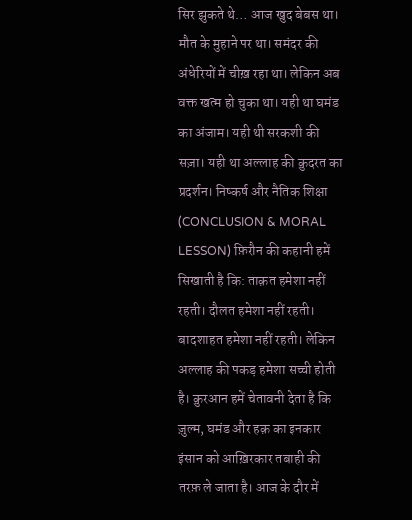सिर झुकते थे… आज खुद बेबस था। मौत के मुहाने पर था। समंदर की अंधेरियों में चीख़ रहा था। लेकिन अब वक्त खत्म हो चुका था। यही था घमंड का अंजाम। यही थी सरकशी की सज़ा। यही था अल्लाह की क़ुदरत का प्रदर्शन। निष्कर्ष और नैतिक शिक्षा (CONCLUSION & MORAL LESSON) फ़िरौन की कहानी हमें सिखाती है कि: ताक़त हमेशा नहीं रहती। दौलत हमेशा नहीं रहती। बादशाहत हमेशा नहीं रहती। लेकिन अल्लाह की पकड़ हमेशा सच्ची होती है। क़ुरआन हमें चेतावनी देता है कि ज़ुल्म, घमंड और हक़ का इनकार इंसान को आख़िरकार तबाही की तरफ़ ले जाता है। आज के दौर में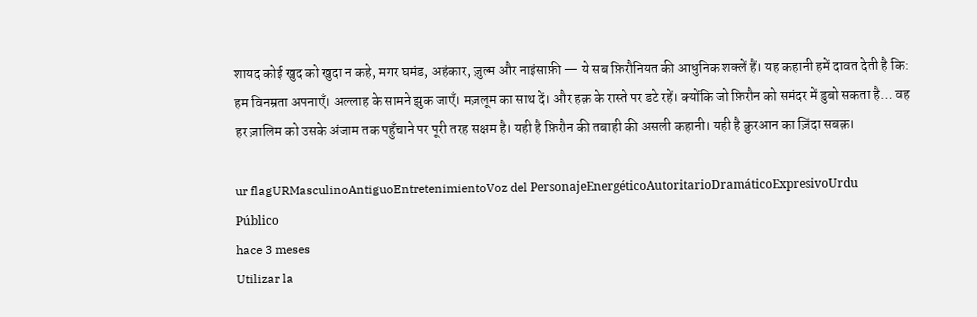शायद कोई खुद को खुदा न कहे, मगर घमंड, अहंकार, ज़ुल्म और नाइंसाफ़ी — ये सब फ़िरौनियत की आधुनिक शक्लें हैं। यह कहानी हमें दावत देती है कि: हम विनम्रता अपनाएँ। अल्लाह के सामने झुक जाएँ। मज़लूम का साथ दें। और हक़ के रास्ते पर डटे रहें। क्योंकि जो फ़िरौन को समंदर में डुबो सकता है… वह हर ज़ालिम को उसके अंजाम तक पहुँचाने पर पूरी तरह सक्षम है। यही है फ़िरौन की तबाही की असली कहानी। यही है क़ुरआन का ज़िंदा सबक़।

ur flagURMasculinoAntiguoEntretenimientoVoz del PersonajeEnergéticoAutoritarioDramáticoExpresivoUrdu
Público
hace 3 meses
Utilizar la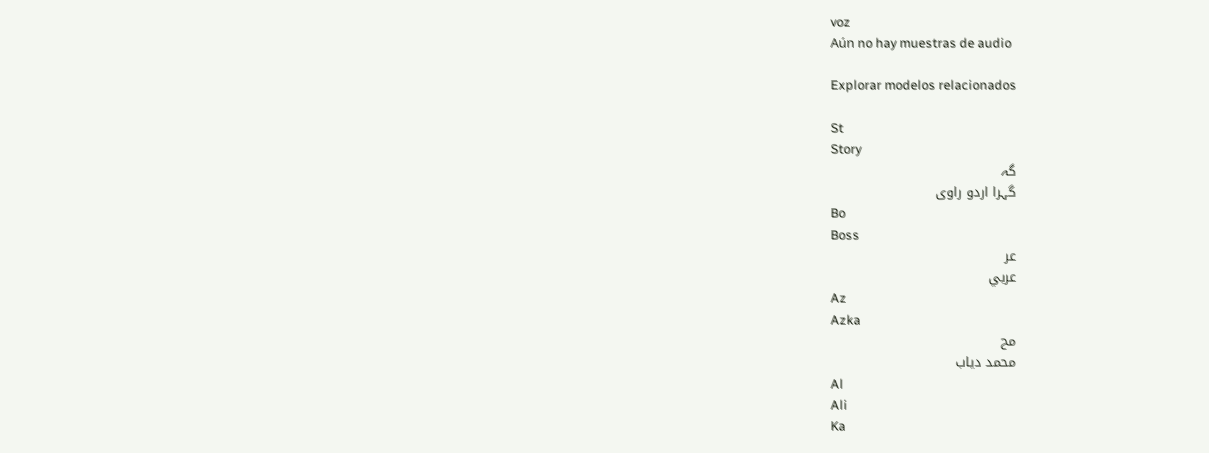voz
Aún no hay muestras de audio

Explorar modelos relacionados

St
Story
گہ
گہرا اردو راوی
Bo
Boss
عر
عربي
Az
Azka
مح
محمد دياب
Al
Ali
Ka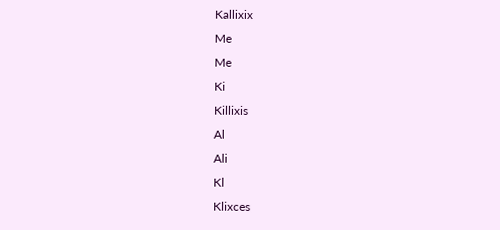Kallixix
Me
Me
Ki
Killixis
Al
Ali
Kl
Klixces